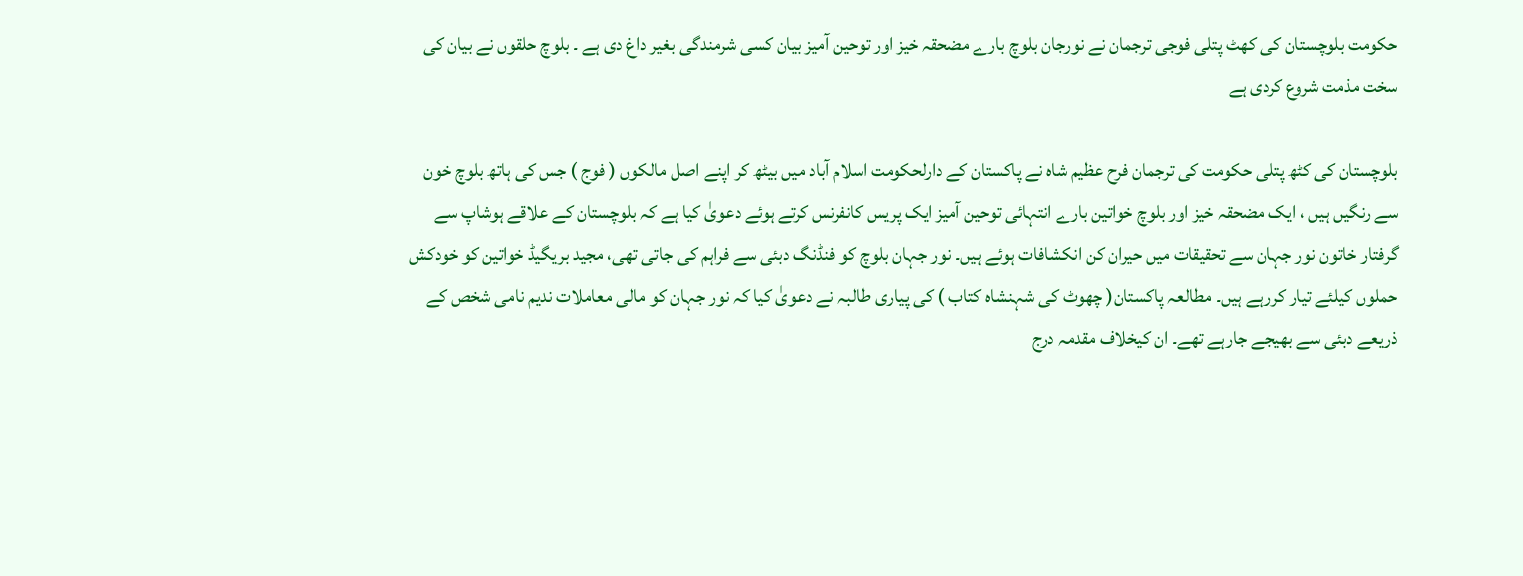حکومت بلوچستان کی کھٹ پتلی فوجی ترجمان نے نورجان بلوچ بارے مضحقہ خیز اور توحین آمیز بیان کسی شرمندگی بغیر داغ دی ہے ۔ بلوچ حلقوں نے بیان کی سخت مذمت شروع کردی ہے

بلوچستان کی کٹھ پتلی حکومت کی ترجمان فرح عظیم شاہ نے پاکستان کے دارلحکومت اسلام آباد میں بیٹھ کر اپنے اصل مالکوں ( فوج ) جس کی ہاتھ بلوچ خون سے رنگیں ہیں ، ایک مضحقہ خیز اور بلوچ خواتین بارے انتہائی توحین آمیز ایک پریس کانفرنس کرتے ہوئے دعویٰ کیا ہے کہ بلوچستان کے علاقے ہوشاپ سے گرفتار خاتون نور جہان سے تحقیقات میں حیران کن انکشافات ہوئے ہیں۔ نور جہان بلوچ کو فنڈنگ دبئی سے فراہم کی جاتی تھی، مجید بریگیڈ خواتین کو خودکش حملوں کیلئے تیار کررہے ہیں۔ مطالعہ پاکستان( چھوٹ کی شہنشاہ کتاب ) کی پیاری طالبہ نے دعویٰ کیا کہ نور جہان کو مالی معاملات ندیم نامی شخص کے ذریعے دبئی سے بھیجے جارہے تھے۔ ان کیخلاف مقدمہ درج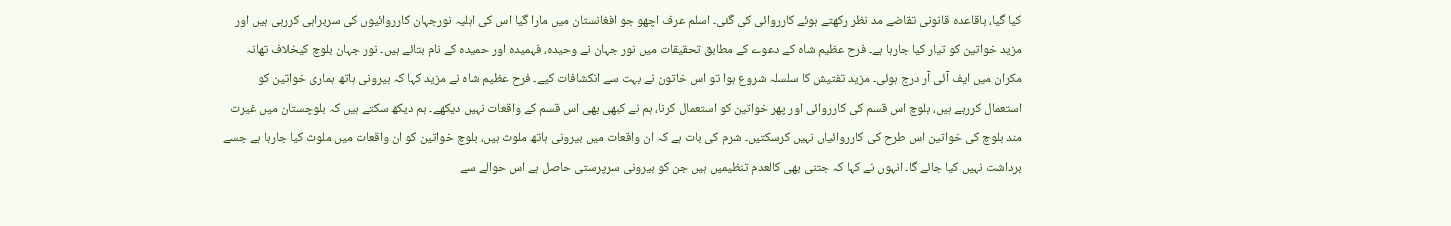کیا گیا، باقاعدہ قانونی تقاضے مد نظر رکھتے ہوئے کارروائی کی گئی۔ اسلم عرف اچھو جو افغانستان میں مارا گیا اس کی اہلیہ نورجہان کارروائیوں کی سربراہی کررہی ہیں اور مزید خواتین کو تیار کیا جارہا ہے۔ فرح عظیم شاہ کے دعوے کے مطابق تحقیقات میں نور جہان نے وحیدہ، فہمیدہ اور حمیدہ کے نام بتائے ہیں۔ نور جہان بلوچ کیخلاف تھانہ مکران میں ایف آئی آر درج ہوئی۔ مزید تفتیش کا سلسلہ شروع ہوا تو اس خاتون نے بہت سے انکشافات کیے۔ فرح عظیم شاہ نے مزید کہا کہ بیرونی ہاتھ ہماری خواتین کو استعمال کررہے ہیں، بلوچ اس قسم کی کارروائی اور پھر خواتین کو استعمال کرنا، ہم نے کبھی بھی اس قسم کے واقعات نہیں دیکھے۔ ہم دیکھ سکتے ہیں کہ بلوچستان میں غیرت مند بلوچ کی خواتین اس طرح کی کارروائیاں نہیں کرسکتیں۔ شرم کی بات ہے کہ ان واقعات میں بیرونی ہاتھ ملوث ہیں، بلوچ خواتین کو ان واقعات میں ملوث کیا جارہا ہے جسے برداشت نہیں کیا جائے گا۔ انہوں نے کہا کہ جتنی بھی کالعدم تنظیمیں ہیں جن کو بیرونی سرپرستی حاصل ہے اس حوالے سے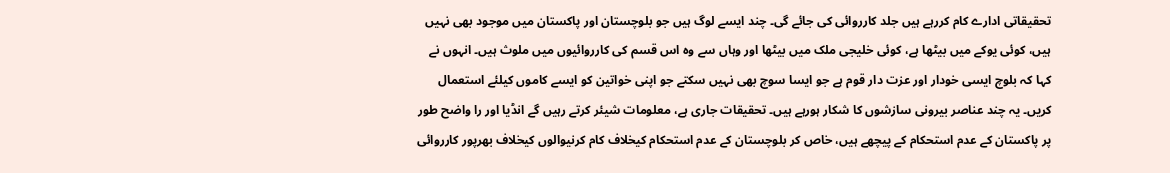تحقیقاتی ادارے کام کررہے ہیں جلد کارروائی کی جائے گی۔ چند ایسے لوگ ہیں جو بلوچستان اور پاکستان میں موجود بھی نہیں ہیں، کوئی یوکے میں بیٹھا ہے، کوئی خلیجی ملک میں بیٹھا اور وہاں سے وہ اس قسم کی کارروائیوں میں ملوث ہیں۔ انہوں نے کہا کہ بلوچ ایسی خودار اور عزت دار قوم ہے جو ایسا سوچ بھی نہیں سکتے جو اپنی خواتین کو ایسے کاموں کیلئے استعمال کریں۔ یہ چند عناصر بیرونی سازشوں کا شکار ہورہے ہیں۔ تحقیقات جاری ہے، معلومات شیئر کرتے رہیں گے انڈیا اور را واضح طور پر پاکستان کے عدم استحکام کے پیچھے ہیں، خاص کر بلوچستان کے عدم استحکام کیخلاف کام کرنیوالوں کیخلاف بھرپور کارروائی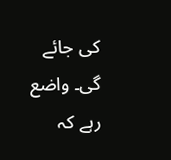کی جائے گی۔ واضع رہے کہ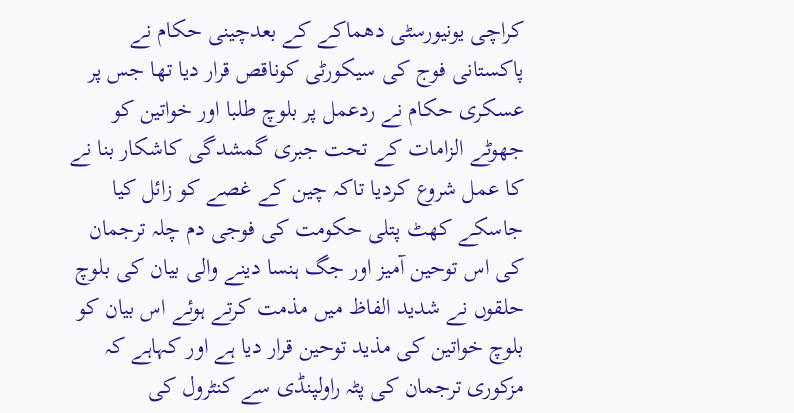کراچی یونیورسٹی دھماکے کے بعدچینی حکام نے پاکستانی فوج کی سیکورٹی کوناقص قرار دیا تھا جس پر عسکری حکام نے ردعمل پر بلوچ طلبا اور خواتین کو جھوٹے الزامات کے تحت جبری گمشدگی کاشکار بنا نے کا عمل شروع کردیا تاکہ چین کے غصے کو زائل کیا جاسکے کھٹ پتلی حکومت کی فوجی دم چلہ ترجمان کی اس توحین آمیز اور جگ ہنسا دینے والی بیان کی بلوچ حلقوں نے شدید الفاظ میں مذمت کرتے ہوئے اس بیان کو بلوچ خواتین کی مذید توحین قرار دیا ہے اور کہاہے کہ مزکوری ترجمان کی پٹہ راولپنڈی سے کنٹرول کی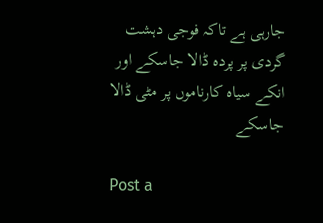جارہی ہے تاکہ فوجی دہشت گردی پر پردہ ڈالا جاسکے اور انکے سیاہ کارناموں پر مٹی ڈالا جاسکے

Post a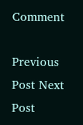Comment

Previous Post Next Post